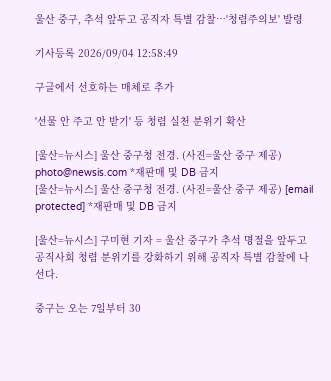울산 중구, 추석 앞두고 공직자 특별 감찰…'청렴주의보' 발령

기사등록 2026/09/04 12:58:49

구글에서 선호하는 매체로 추가

'선물 안 주고 안 받기' 등 청렴 실천 분위기 확산

[울산=뉴시스] 울산 중구청 전경. (사진=울산 중구 제공) photo@newsis.com *재판매 및 DB 금지
[울산=뉴시스] 울산 중구청 전경. (사진=울산 중구 제공) [email protected] *재판매 및 DB 금지

[울산=뉴시스] 구미현 기자 = 울산 중구가 추석 명절을 앞두고 공직사회 청렴 분위기를 강화하기 위해 공직자 특별 감찰에 나선다.

중구는 오는 7일부터 30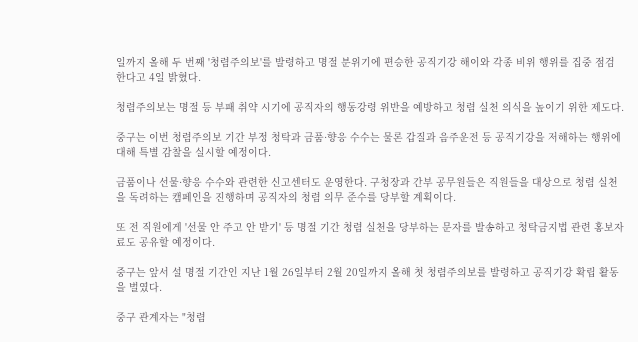일까지 올해 두 번째 '청렴주의보'를 발령하고 명절 분위기에 편승한 공직기강 해이와 각종 비위 행위를 집중 점검한다고 4일 밝혔다.

청렴주의보는 명절 등 부패 취약 시기에 공직자의 행동강령 위반을 예방하고 청렴 실천 의식을 높이기 위한 제도다.

중구는 이번 청렴주의보 기간 부정 청탁과 금품·향응 수수는 물론 갑질과 음주운전 등 공직기강을 저해하는 행위에 대해 특별 감찰을 실시할 예정이다.

금품이나 선물·향응 수수와 관련한 신고센터도 운영한다. 구청장과 간부 공무원들은 직원들을 대상으로 청렴 실천을 독려하는 캠페인을 진행하며 공직자의 청렴 의무 준수를 당부할 계획이다.

또 전 직원에게 '선물 안 주고 안 받기' 등 명절 기간 청렴 실천을 당부하는 문자를 발송하고 청탁금지법 관련 홍보자료도 공유할 예정이다.

중구는 앞서 설 명절 기간인 지난 1월 26일부터 2월 20일까지 올해 첫 청렴주의보를 발령하고 공직기강 확립 활동을 벌였다.

중구 관계자는 "청렴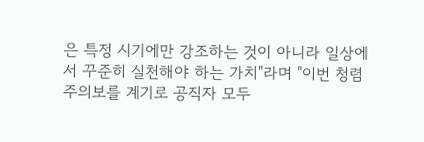은 특정 시기에만 강조하는 것이 아니라 일상에서 꾸준히 실천해야 하는 가치"라며 "이번 청렴주의보를 계기로 공직자 모두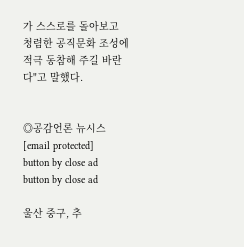가 스스로를 돌아보고 청렴한 공직문화 조성에 적극 동참해 주길 바란다"고 말했다.


◎공감언론 뉴시스 [email protected]
button by close ad
button by close ad

울산 중구, 추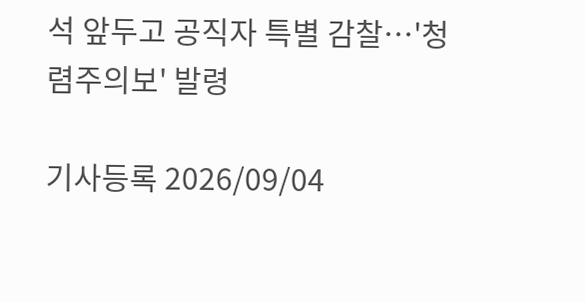석 앞두고 공직자 특별 감찰…'청렴주의보' 발령

기사등록 2026/09/04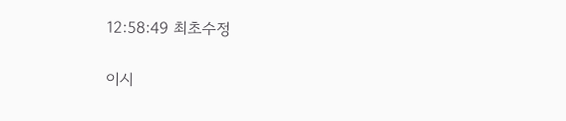12:58:49 최초수정

이시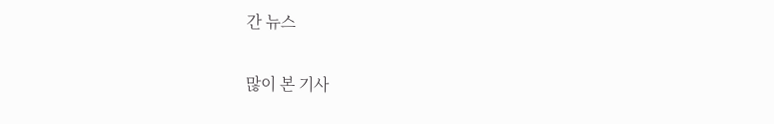간 뉴스

많이 본 기사